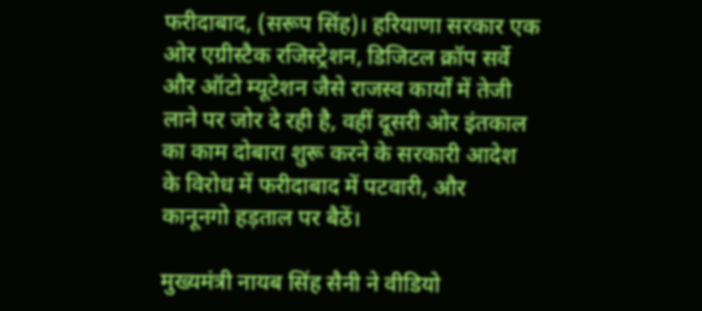फरीदाबाद, (सरूप सिंह)। हरियाणा सरकार एक ओर एग्रीस्टैक रजिस्ट्रेशन, डिजिटल क्रॉप सर्वे और ऑटो म्यूटेशन जैसे राजस्व कार्यों में तेजी लाने पर जोर दे रही है, वहीं दूसरी ओर इंतकाल का काम दोबारा शुरू करने के सरकारी आदेश के विरोध में फरीदाबाद में पटवारी, और कानूनगो हड़ताल पर बैठें।

मुख्यमंत्री नायब सिंह सैनी ने वीडियो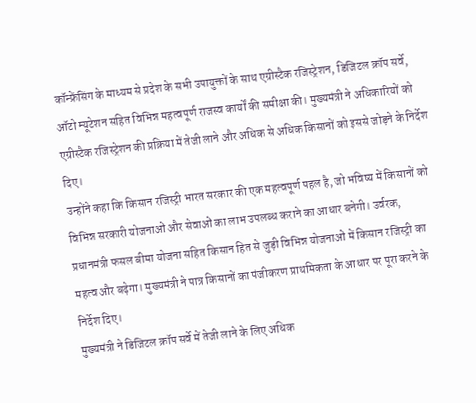कॉन्फ्रेंसिंग के माध्यम से प्रदेश के सभी उपायुक्तों के साथ एग्रीस्टैक रजिस्ट्रेशन, डिजिटल क्रॉप सर्वे, ऑटो म्यूटेशन सहित विभिन्न महत्वपूर्ण राजस्व कार्यों की समीक्षा की। मुख्यमंत्री ने अधिकारियों को एग्रीस्टैक रजिस्ट्रेशन की प्रक्रिया में तेजी लाने और अधिक से अधिक किसानों को इससे जोड़ने के निर्देश दिए।
उन्होंने कहा कि किसान रजिस्ट्री भारत सरकार की एक महत्वपूर्ण पहल है, जो भविष्य में किसानों को विभिन्न सरकारी योजनाओं और सेवाओं का लाभ उपलब्ध कराने का आधार बनेगी। उर्वरक, प्रधानमंत्री फसल बीमा योजना सहित किसान हित से जुड़ी विभिन्न योजनाओं में किसान रजिस्ट्री का महत्व और बढ़ेगा। मुख्यमंत्री ने पात्र किसानों का पंजीकरण प्राथमिकता के आधार पर पूरा करने के निर्देश दिए।
मुख्यमंत्री ने डिजिटल क्रॉप सर्वे में तेजी लाने के लिए अधिक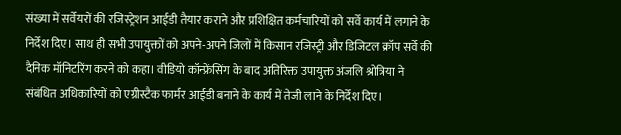संख्या में सर्वेयरों की रजिस्ट्रेशन आईडी तैयार कराने और प्रशिक्षित कर्मचारियों को सर्वे कार्य में लगाने के निर्देश दिए। साथ ही सभी उपायुक्तों को अपने-अपने जिलों में किसान रजिस्ट्री और डिजिटल क्रॉप सर्वे की दैनिक मॉनिटरिंग करने को कहा। वीडियो कॉन्फ्रेंसिंग के बाद अतिरिक्त उपायुक्त अंजलि श्रोत्रिया ने संबंधित अधिकारियों को एग्रीस्टैक फार्मर आईडी बनाने के कार्य में तेजी लाने के निर्देश दिए।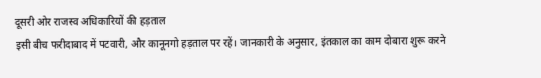दूसरी ओर राजस्व अधिकारियों की हड़ताल
इसी बीच फरीदाबाद में पटवारी, और कानूनगो हड़ताल पर रहें। जानकारी के अनुसार, इंतकाल का काम दोबारा शुरू करने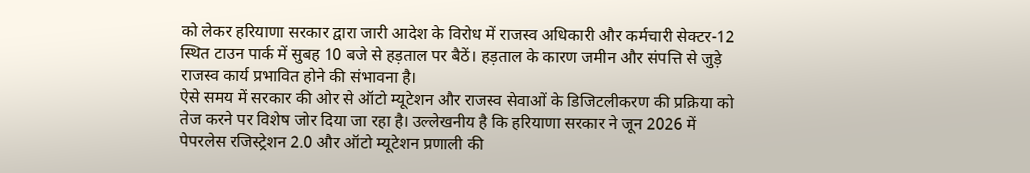को लेकर हरियाणा सरकार द्वारा जारी आदेश के विरोध में राजस्व अधिकारी और कर्मचारी सेक्टर-12 स्थित टाउन पार्क में सुबह 10 बजे से हड़ताल पर बैठें। हड़ताल के कारण जमीन और संपत्ति से जुड़े राजस्व कार्य प्रभावित होने की संभावना है।
ऐसे समय में सरकार की ओर से ऑटो म्यूटेशन और राजस्व सेवाओं के डिजिटलीकरण की प्रक्रिया को तेज करने पर विशेष जोर दिया जा रहा है। उल्लेखनीय है कि हरियाणा सरकार ने जून 2026 में पेपरलेस रजिस्ट्रेशन 2.0 और ऑटो म्यूटेशन प्रणाली की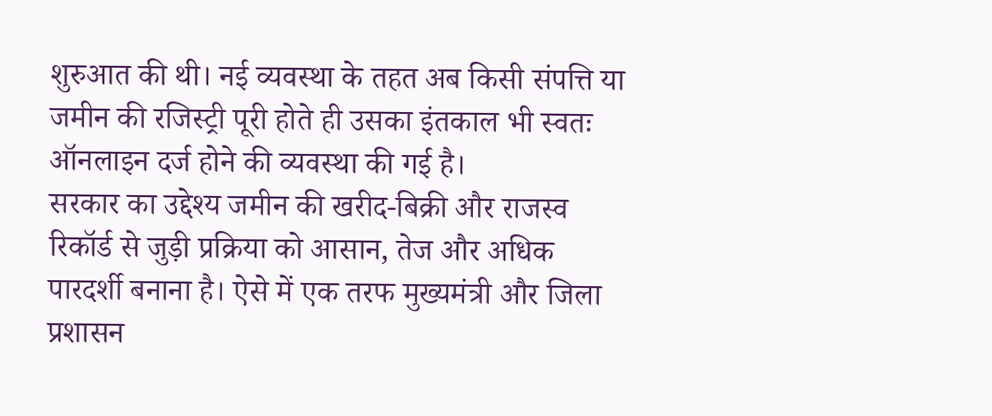शुरुआत की थी। नई व्यवस्था के तहत अब किसी संपत्ति या जमीन की रजिस्ट्री पूरी होते ही उसका इंतकाल भी स्वतः ऑनलाइन दर्ज होने की व्यवस्था की गई है।
सरकार का उद्देश्य जमीन की खरीद-बिक्री और राजस्व रिकॉर्ड से जुड़ी प्रक्रिया को आसान, तेज और अधिक पारदर्शी बनाना है। ऐसे में एक तरफ मुख्यमंत्री और जिला प्रशासन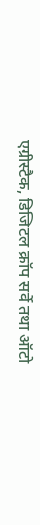एग्रीस्टैक, डिजिटल क्रॉप सर्वे तथा ऑटो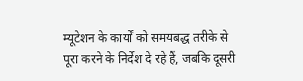म्यूटेशन के कार्यों को समयबद्ध तरीके से पूरा करने के निर्देश दे रहे हैं, जबकि दूसरी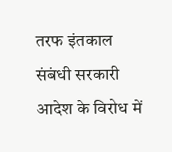तरफ इंतकाल संबंधी सरकारी आदेश के विरोध में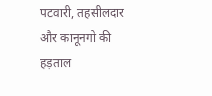पटवारी, तहसीलदार और कानूनगो की हड़ताल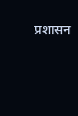प्रशासन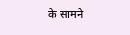के सामने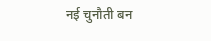नई चुनौती बन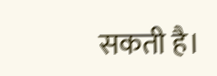सकती है।